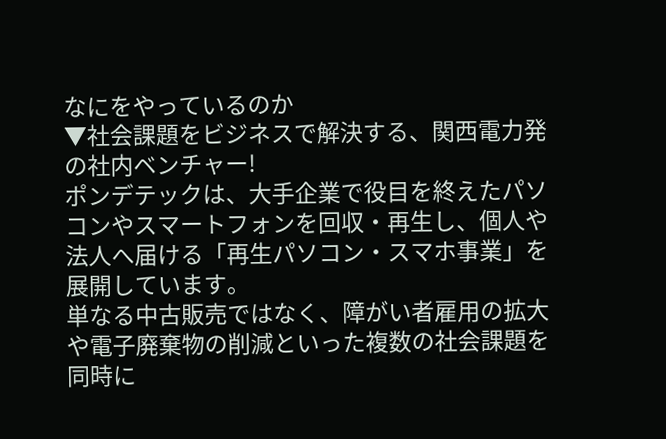なにをやっているのか
▼社会課題をビジネスで解決する、関西電力発の社内ベンチャー!
ポンデテックは、大手企業で役目を終えたパソコンやスマートフォンを回収・再生し、個人や法人へ届ける「再生パソコン・スマホ事業」を展開しています。
単なる中古販売ではなく、障がい者雇用の拡大や電子廃棄物の削減といった複数の社会課題を同時に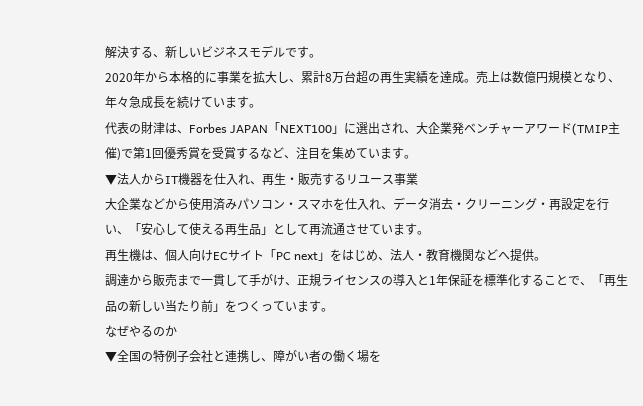解決する、新しいビジネスモデルです。
2020年から本格的に事業を拡大し、累計8万台超の再生実績を達成。売上は数億円規模となり、年々急成長を続けています。
代表の財津は、Forbes JAPAN「NEXT100」に選出され、大企業発ベンチャーアワード(TMIP主催)で第1回優秀賞を受賞するなど、注目を集めています。
▼法人からIT機器を仕入れ、再生・販売するリユース事業
大企業などから使用済みパソコン・スマホを仕入れ、データ消去・クリーニング・再設定を行い、「安心して使える再生品」として再流通させています。
再生機は、個人向けECサイト「PC next」をはじめ、法人・教育機関などへ提供。
調達から販売まで一貫して手がけ、正規ライセンスの導入と1年保証を標準化することで、「再生品の新しい当たり前」をつくっています。
なぜやるのか
▼全国の特例子会社と連携し、障がい者の働く場を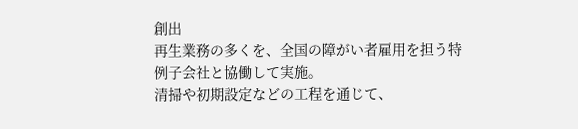創出
再生業務の多くを、全国の障がい者雇用を担う特例子会社と協働して実施。
清掃や初期設定などの工程を通じて、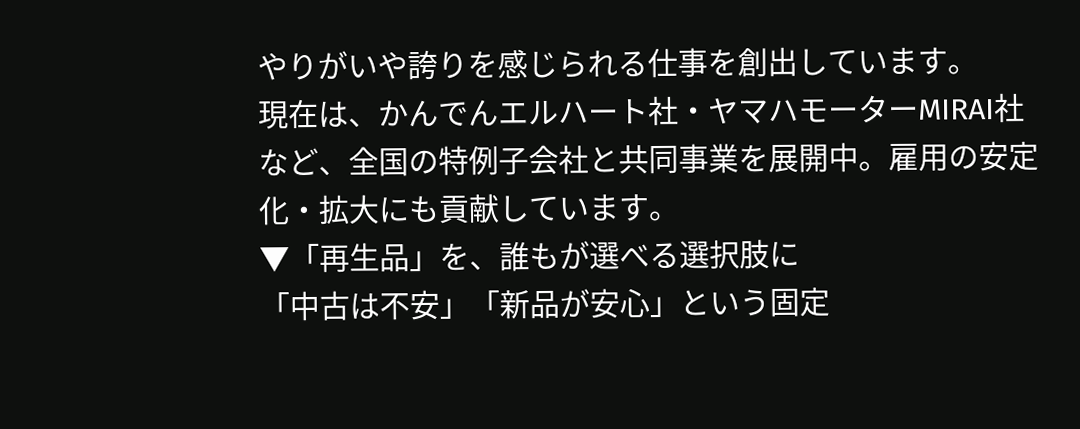やりがいや誇りを感じられる仕事を創出しています。
現在は、かんでんエルハート社・ヤマハモーターMIRAI社など、全国の特例子会社と共同事業を展開中。雇用の安定化・拡大にも貢献しています。
▼「再生品」を、誰もが選べる選択肢に
「中古は不安」「新品が安心」という固定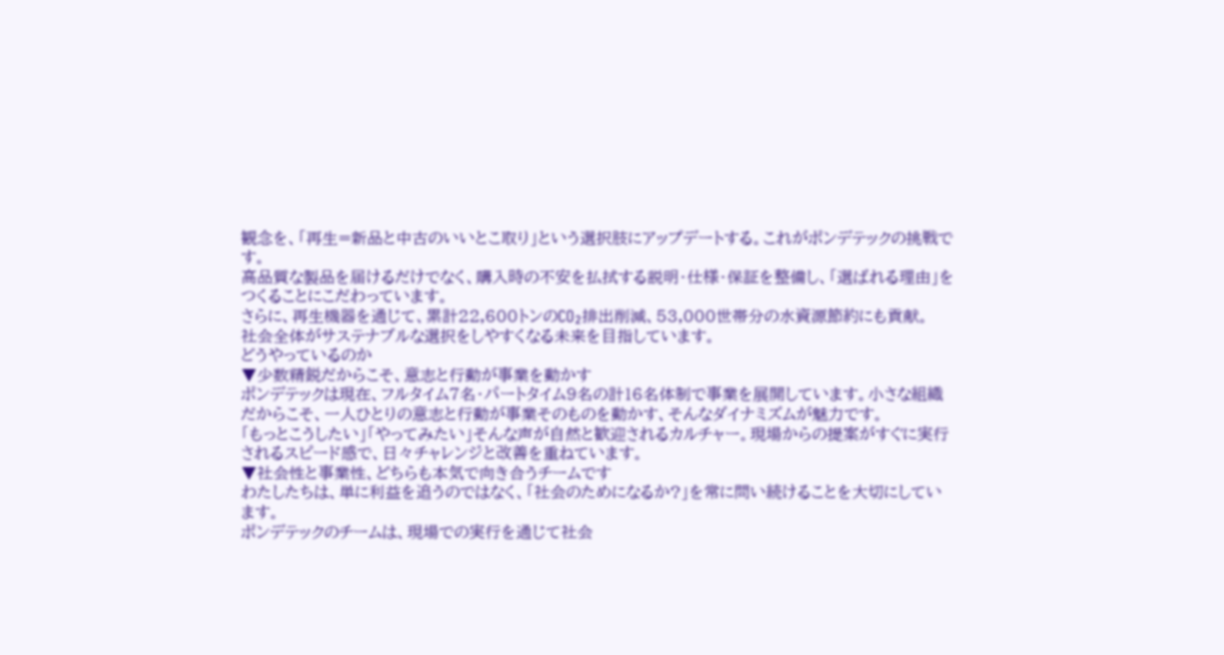観念を、「再生=新品と中古のいいとこ取り」という選択肢にアップデートする。これがポンデテックの挑戦です。
高品質な製品を届けるだけでなく、購入時の不安を払拭する説明・仕様・保証を整備し、「選ばれる理由」をつくることにこだわっています。
さらに、再生機器を通じて、累計22,600トンのCO₂排出削減、53,000世帯分の水資源節約にも貢献。
社会全体がサステナブルな選択をしやすくなる未来を目指しています。
どうやっているのか
▼少数精鋭だからこそ、意志と行動が事業を動かす
ポンデテックは現在、フルタイム7名・パートタイム9名の計16名体制で事業を展開しています。小さな組織だからこそ、一人ひとりの意志と行動が事業そのものを動かす、そんなダイナミズムが魅力です。
「もっとこうしたい」「やってみたい」そんな声が自然と歓迎されるカルチャー。現場からの提案がすぐに実行されるスピード感で、日々チャレンジと改善を重ねています。
▼社会性と事業性、どちらも本気で向き合うチームです
わたしたちは、単に利益を追うのではなく、「社会のためになるか?」を常に問い続けることを大切にしています。
ポンデテックのチームは、現場での実行を通じて社会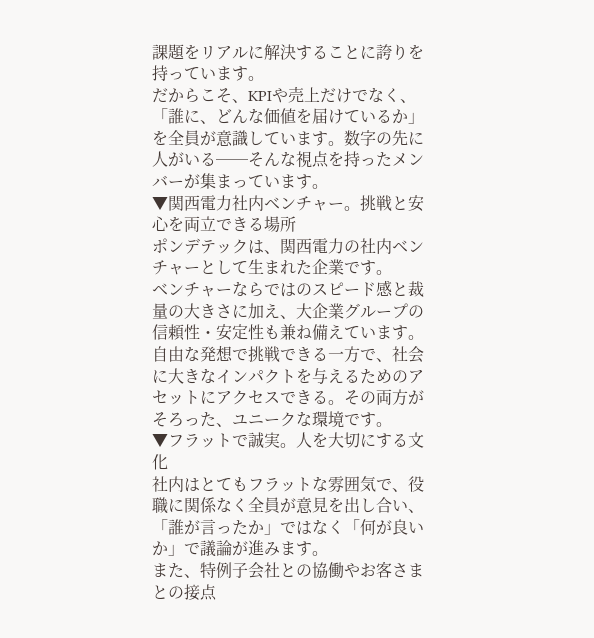課題をリアルに解決することに誇りを持っています。
だからこそ、KPIや売上だけでなく、「誰に、どんな価値を届けているか」を全員が意識しています。数字の先に人がいる──そんな視点を持ったメンバーが集まっています。
▼関西電力社内ベンチャー。挑戦と安心を両立できる場所
ポンデテックは、関西電力の社内ベンチャーとして生まれた企業です。
ベンチャーならではのスピード感と裁量の大きさに加え、大企業グループの信頼性・安定性も兼ね備えています。
自由な発想で挑戦できる一方で、社会に大きなインパクトを与えるためのアセットにアクセスできる。その両方がそろった、ユニークな環境です。
▼フラットで誠実。人を大切にする文化
社内はとてもフラットな雰囲気で、役職に関係なく全員が意見を出し合い、「誰が言ったか」ではなく「何が良いか」で議論が進みます。
また、特例子会社との協働やお客さまとの接点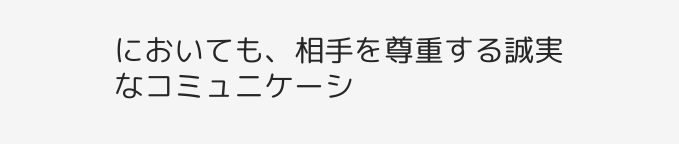においても、相手を尊重する誠実なコミュニケーシ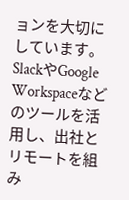ョンを大切にしています。
SlackやGoogle Workspaceなどのツールを活用し、出社とリモートを組み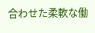合わせた柔軟な働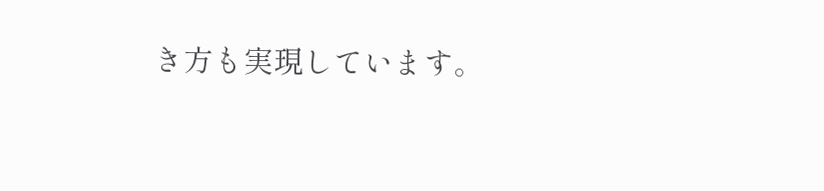き方も実現しています。